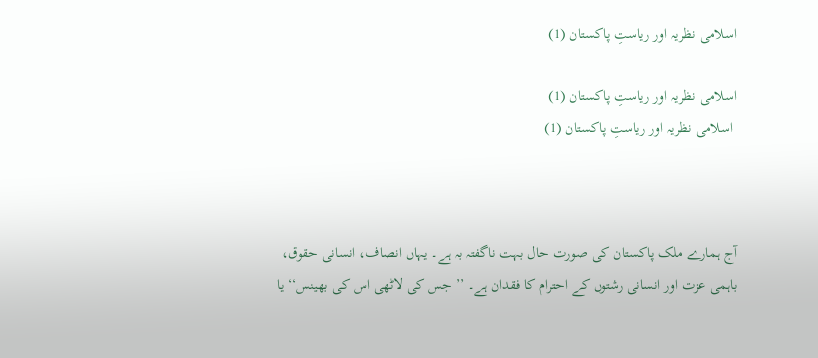اسلامی نظریہ اور ریاستِ پاکستان (1)

اسلامی نظریہ اور ریاستِ پاکستان (1)
 اسلامی نظریہ اور ریاستِ پاکستان (1)



آج ہمارے ملک پاکستان کی صورت حال بہت ناگفتہ بہ ہے۔ یہاں انصاف، انسانی حقوق، باہمی عزت اور انسانی رشتوں کے احترام کا فقدان ہے۔ ’’ جس کی لاٹھی اس کی بھینس‘‘ یا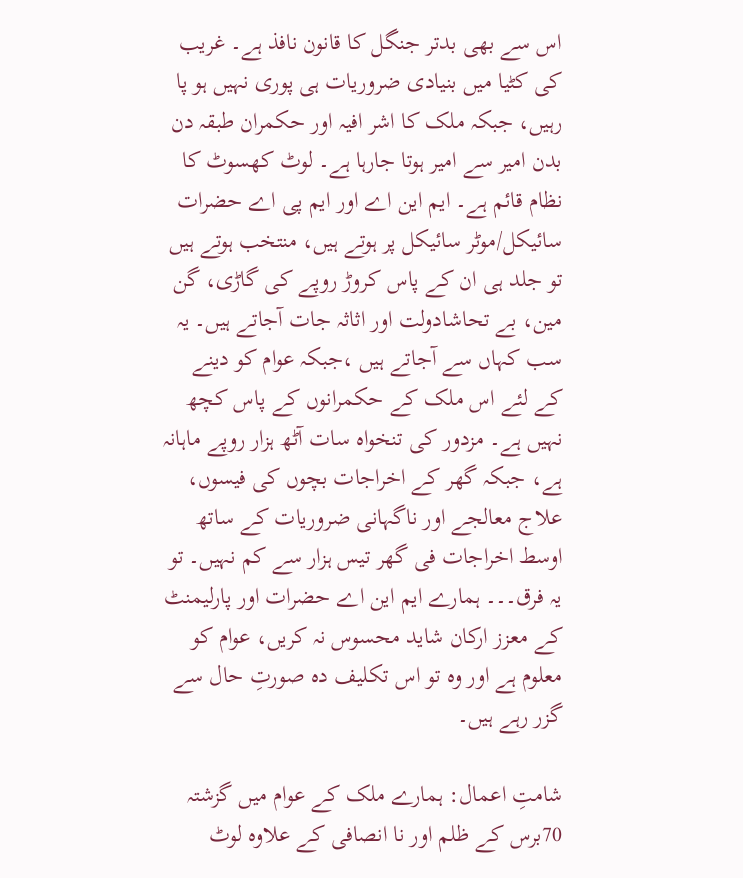اس سے بھی بدتر جنگل کا قانون نافذ ہے۔ غریب کی کٹیا میں بنیادی ضروریات ہی پوری نہیں ہو پا رہیں، جبکہ ملک کا اشر افیہ اور حکمران طبقہ دن بدن امیر سے امیر ہوتا جارہا ہے۔ لوٹ کھسوٹ کا نظام قائم ہے۔ ایم این اے اور ایم پی اے حضرات سائیکل/موٹر سائیکل پر ہوتے ہیں، منتخب ہوتے ہیں تو جلد ہی ان کے پاس کروڑ روپے کی گاڑی، گن مین، بے تحاشادولت اور اثاثہ جات آجاتے ہیں۔ یہ سب کہاں سے آجاتے ہیں ،جبکہ عوام کو دینے کے لئے اس ملک کے حکمرانوں کے پاس کچھ نہیں ہے۔ مزدور کی تنخواہ سات آٹھ ہزار روپے ماہانہ ہے، جبکہ گھر کے اخراجات بچوں کی فیسوں، علاج معالجے اور ناگہانی ضروریات کے ساتھ اوسط اخراجات فی گھر تیس ہزار سے کم نہیں۔ تو یہ فرق۔۔۔ ہمارے ایم این اے حضرات اور پارلیمنٹ کے معزز ارکان شاید محسوس نہ کریں، عوام کو معلوم ہے اور وہ تو اس تکلیف دہ صورتِ حال سے گزر رہے ہیں۔

شامتِ اعمال: ہمارے ملک کے عوام میں گزشتہ 70برس کے ظلم اور نا انصافی کے علاوہ لوٹ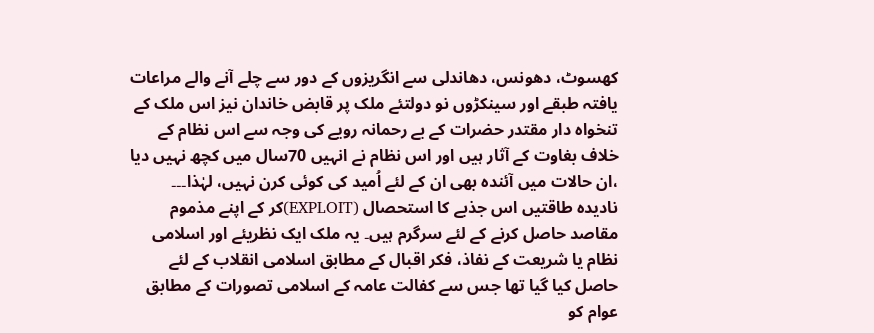کھسوٹ، دھونس، دھاندلی سے انگریزوں کے دور سے چلے آنے والے مراعات یافتہ طبقے اور سینکڑوں نو دولتئے ملک پر قابض خاندان نیز اس ملک کے تنخواہ دار مقتدر حضرات کے بے رحمانہ رویے کی وجہ سے اس نظام کے خلاف بغاوت کے آثار ہیں اور اس نظام نے انہیں 70سال میں کچھ نہیں دیا ،ان حالات میں آئندہ بھی ان کے لئے اُمید کی کوئی کرن نہیں، لہٰذا۔۔۔ نادیدہ طاقتیں اس جذبے کا استحصال (EXPLOIT)کر کے اپنے مذموم مقاصد حاصل کرنے کے لئے سرگرم ہیں۔ یہ ملک ایک نظریئے اور اسلامی نظام یا شریعت کے نفاذ، فکر اقبال کے مطابق اسلامی انقلاب کے لئے حاصل کیا گیا تھا جس سے کفالت عامہ کے اسلامی تصورات کے مطابق عوام کو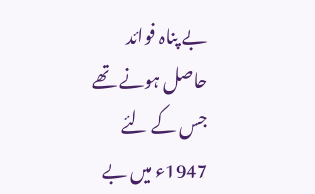بے پناہ فوائد حاصل ہونے تھے جس کے لئے 1947ء میں بے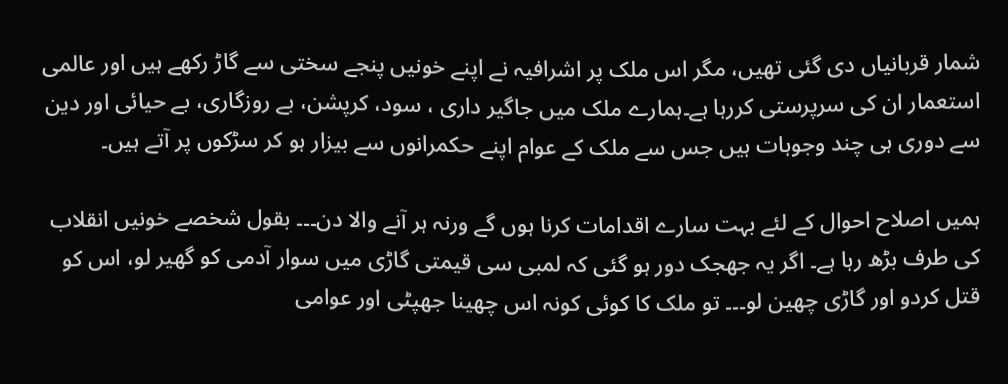شمار قربانیاں دی گئی تھیں، مگر اس ملک پر اشرافیہ نے اپنے خونیں پنجے سختی سے گاڑ رکھے ہیں اور عالمی استعمار ان کی سرپرستی کررہا ہے۔ہمارے ملک میں جاگیر داری ، سود، کرپشن، بے روزگاری، بے حیائی اور دین سے دوری ہی چند وجوہات ہیں جس سے ملک کے عوام اپنے حکمرانوں سے بیزار ہو کر سڑکوں پر آتے ہیں۔

ہمیں اصلاح احوال کے لئے بہت سارے اقدامات کرنا ہوں گے ورنہ ہر آنے والا دن۔۔۔ بقول شخصے خونیں انقلاب کی طرف بڑھ رہا ہے۔ اگر یہ جھجک دور ہو گئی کہ لمبی سی قیمتی گاڑی میں سوار آدمی کو گھیر لو، اس کو قتل کردو اور گاڑی چھین لو۔۔۔ تو ملک کا کوئی کونہ اس چھینا جھپٹی اور عوامی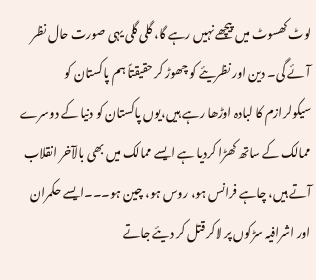لوٹ کھسوٹ میں پیچھے نہیں رہے گا، گلی گلی یہی صورت حال نظر آئے گی۔ دین اور نظریئے کو چھوڑ کر حقیقتاً ہم پاکستان کو سیکولرازم کا لبادہ اوڑھا رہے ہیں،یوں پاکستان کو دنیا کے دوسرے ممالک کے ساتھ کھڑا کردیا ہے ایسے ممالک میں بھی بالآخر انقلاب آتے ہیں، چاہے فرانس ہو، روس ہو، چین ہو۔۔۔ایسے حکمران اور اشرافیہ سڑکوں پر لاکر قتل کر دیئے جاتے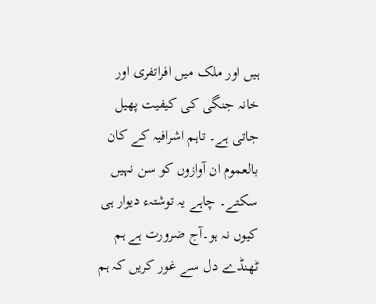ہیں اور ملک میں افراتفری اور خانہ جنگی کی کیفیت پھیل جاتی ہے۔ تاہم اشرافیہ کے کان بالعموم ان آوازوں کو سن نہیں سکتے۔ چاہے یہ توشتہء دیوار ہی کیوں نہ ہو۔آج ضرورت ہے ہم ٹھنڈے دل سے غور کریں کہ ہم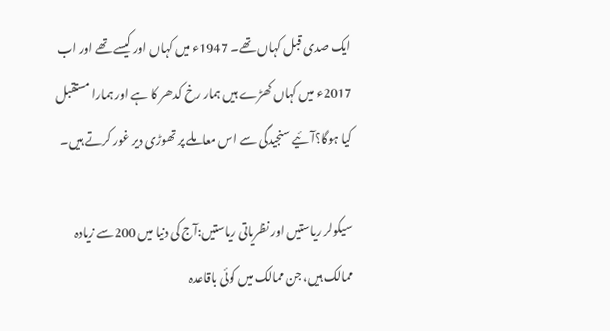ایک صدی قبل کہاں تھے۔ 1947ء میں کہاں اور کیسے تھے اور اب 2017ء میں کہاں کھڑے ہیں ہمار رخ کدھر کا ہے اور ہمارا مستقبل کیا ہوگا؟آئیے سنجیدگی سے اس معاملے پر تھوڑی دیر غور کرتے ہیں۔

سیکولر ریاستیں اور نظریاتی ریاستیں:آج کی دنیا میں 200سے زیادہ ممالک ہیں، جن ممالک میں کوئی باقاعدہ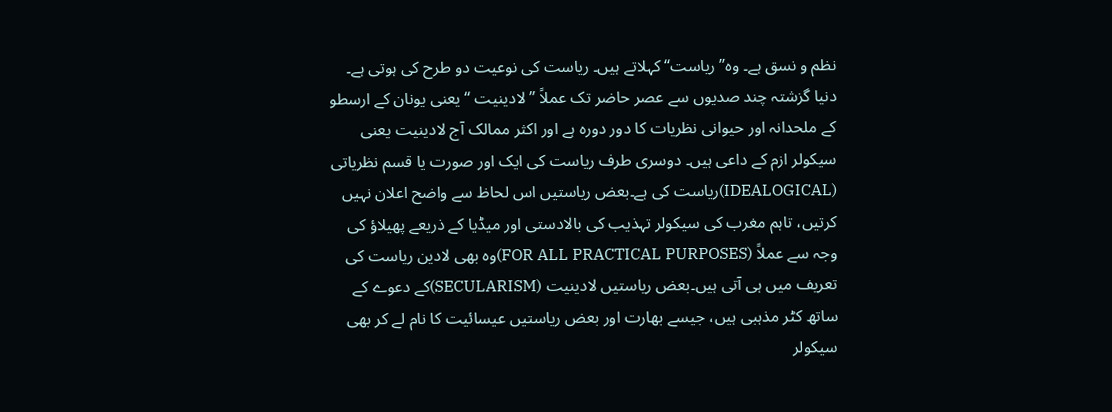نظم و نسق ہے۔ وہ’’ریاست‘‘ کہلاتے ہیں۔ ریاست کی نوعیت دو طرح کی ہوتی ہے۔ دنیا گزشتہ چند صدیوں سے عصر حاضر تک عملاً ’’لادینیت ‘‘ یعنی یونان کے ارسطو کے ملحدانہ اور حیوانی نظریات کا دور دورہ ہے اور اکثر ممالک آج لادینیت یعنی سیکولر ازم کے داعی ہیں۔ دوسری طرف ریاست کی ایک اور صورت یا قسم نظریاتی (IDEALOGICAL)ریاست کی ہے۔بعض ریاستیں اس لحاظ سے واضح اعلان نہیں کرتیں، تاہم مغرب کی سیکولر تہذیب کی بالادستی اور میڈیا کے ذریعے پھیلاؤ کی وجہ سے عملاً (FOR ALL PRACTICAL PURPOSES)وہ بھی لادین ریاست کی تعریف میں ہی آتی ہیں۔بعض ریاستیں لادینیت (SECULARISM)کے دعوے کے ساتھ کٹر مذہبی ہیں، جیسے بھارت اور بعض ریاستیں عیسائیت کا نام لے کر بھی سیکولر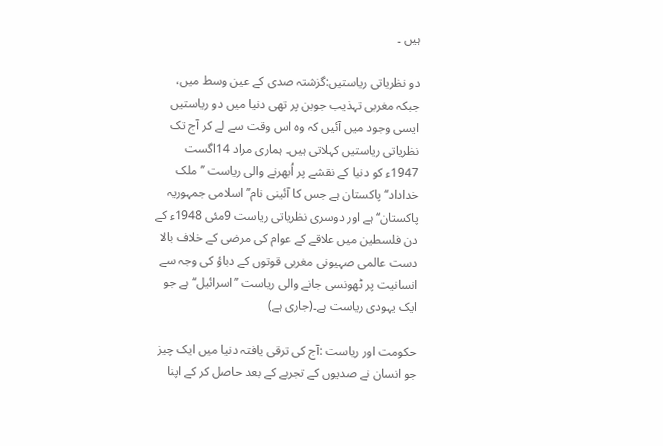ہیں ۔

دو نظریاتی ریاستیں:گزشتہ صدی کے عین وسط میں، جبکہ مغربی تہذیب جوبن پر تھی دنیا میں دو ریاستیں ایسی وجود میں آئیں کہ وہ اس وقت سے لے کر آج تک نظریاتی ریاستیں کہلاتی ہیں۔ ہماری مراد 14اگست 1947ء کو دنیا کے نقشے پر اُبھرنے والی ریاست ’’ملک خداداد‘‘ پاکستان ہے جس کا آئینی نام’’ اسلامی جمہوریہ پاکستان‘‘ ہے اور دوسری نظریاتی ریاست 9مئی 1948ء کے دن فلسطین میں علاقے کے عوام کی مرضی کے خلاف بالا دست عالمی صہیونی مغربی قوتوں کے دباؤ کی وجہ سے انسانیت پر ٹھونسی جانے والی ریاست ’’اسرائیل‘‘ ہے جو ایک یہودی ریاست ہے۔(جاری ہے)

حکومت اور ریاست :آج کی ترقی یافتہ دنیا میں ایک چیز جو انسان نے صدیوں کے تجربے کے بعد حاصل کر کے اپنا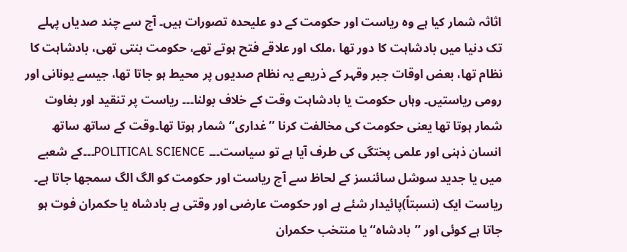اثاثہ شمار کیا ہے وہ ریاست اور حکومت کے دو علیحدہ تصورات ہیں۔ آج سے چند صدیاں پہلے تک دنیا میں بادشاہت کا دور تھا ،ملک اور علاقے فتح ہوتے تھے، حکومت بنتی تھی، بادشاہت کا نظام تھا، بعض اوقات جبر وقہر کے ذریعے یہ نظام صدیوں پر محیط ہو جاتا تھا، جیسے یونانی اور رومی ریاستیں۔ وہاں حکومت یا بادشاہت وقت کے خلاف بولنا۔۔۔ ریاست پر تنقید اور بغاوت شمار ہوتا تھا یعنی حکومت کی مخالفت کرنا ’’غداری‘‘شمار ہوتا تھا۔وقت کے ساتھ ساتھ انسان ذہنی اور علمی پختگی کی طرف آیا ہے تو سیاست۔۔۔ POLITICAL SCIENCE۔۔۔کے شعبے میں یا جدید سوشل سائنسز کے لحاظ سے آج ریاست اور حکومت کو الگ الگ سمجھا جاتا ہے۔ ریاست ایک (نسبتاً)پائیدار شئے ہے اور حکومت عارضی اور وقتی ہے بادشاہ یا حکمران فوت ہو جاتا ہے کوئی اور ’’بادشاہ‘‘ یا منتخب حکمران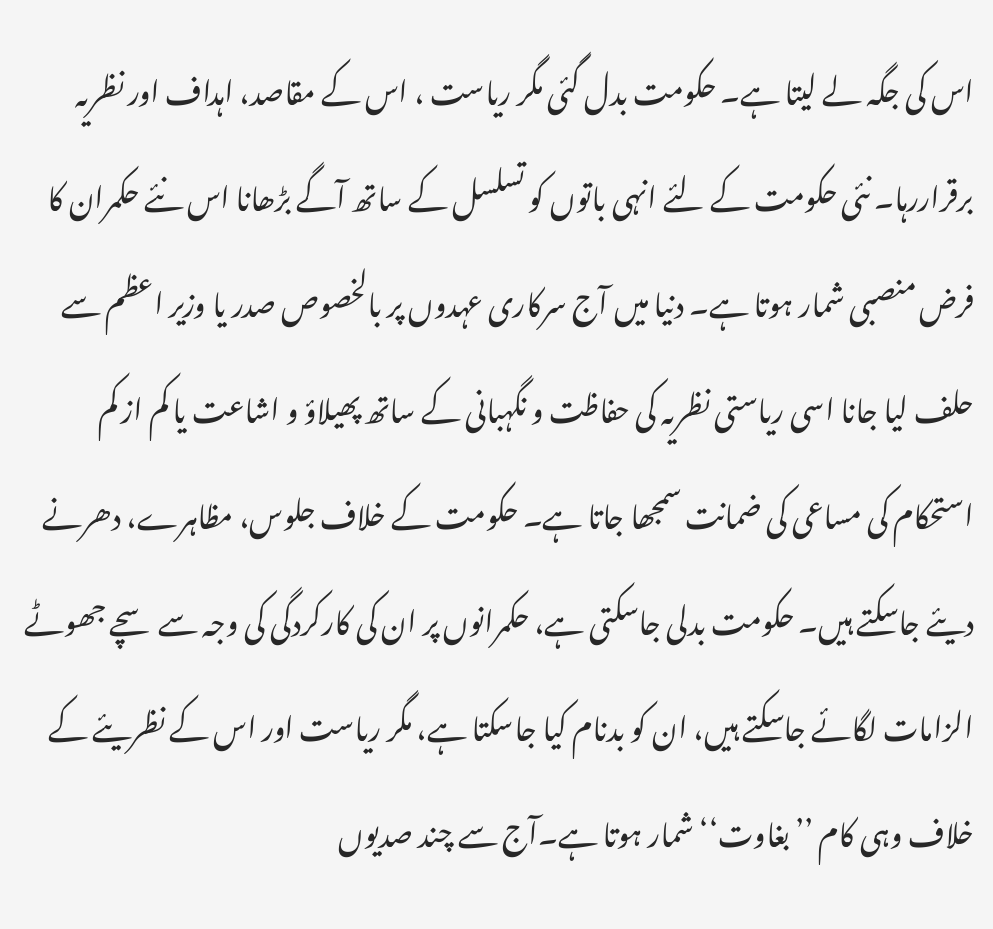اس کی جگہ لے لیتا ہے۔ حکومت بدل گئی مگر ریاست ، اس کے مقاصد، اہداف اور نظریہ برقراررہا۔ نئی حکومت کے لئے انہی باتوں کو تسلسل کے ساتھ آگے بڑھانا اس نئے حکمران کا فرض منصبی شمار ہوتا ہے۔ دنیا میں آج سرکاری عہدوں پر بالخصوص صدر یا وزیر اعظم سے حلف لیا جانا اسی ریاستی نظریہ کی حفاظت و نگہبانی کے ساتھ پھیلاؤ و اشاعت یا کم از کم استحکام کی مساعی کی ضمانت سمجھا جاتا ہے۔ حکومت کے خلاف جلوس، مظاہرے، دھرنے دیئے جاسکتے ہیں۔ حکومت بدلی جاسکتی ہے، حکمرانوں پر ان کی کارکردگی کی وجہ سے سچے جھوٹے الزامات لگائے جاسکتے ہیں، ان کو بدنام کیا جاسکتا ہے، مگر ریاست اور اس کے نظریئے کے خلاف وہی کام ’’بغاوت‘‘ شمار ہوتا ہے۔آج سے چند صدیوں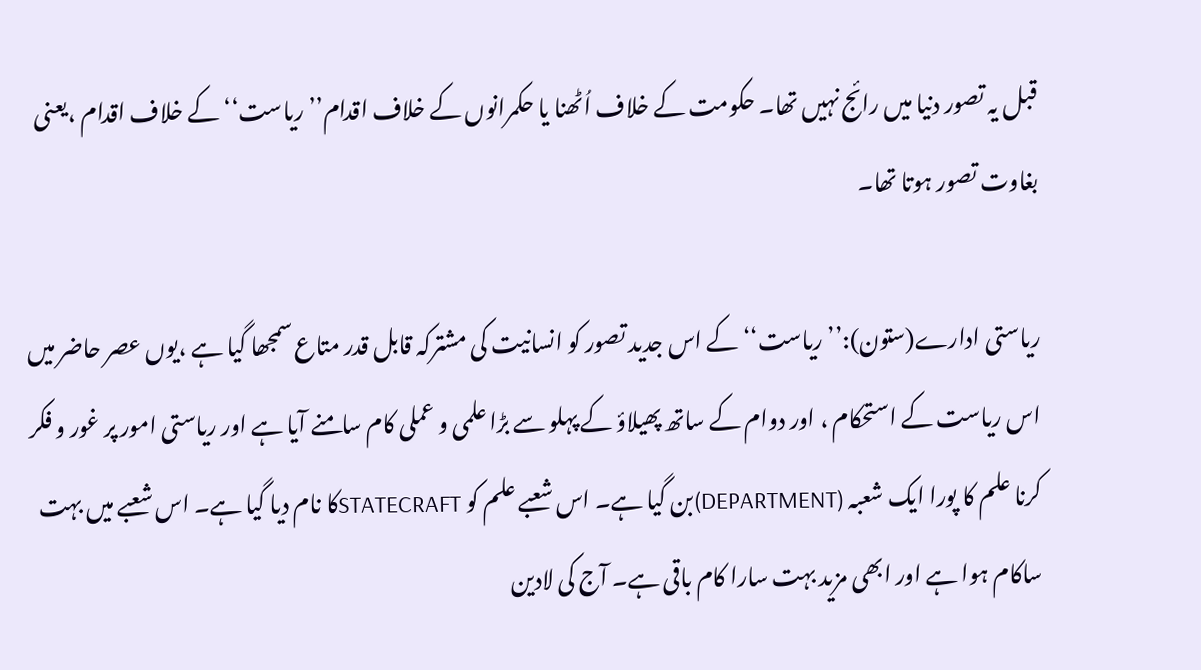قبل یہ تصور دنیا میں رائج نہیں تھا۔ حکومت کے خلاف اُٹھنا یا حکمرانوں کے خلاف اقدام’’ ریاست‘‘ کے خلاف اقدام ،یعنی بغاوت تصور ہوتا تھا۔

ریاستی ادارے(ستون):’’ریاست‘‘ کے اس جدید تصور کو انسانیت کی مشترکہ قابل قدر متاع سمجھا گیا ہے ،یوں عصر حاضر میں اس ریاست کے استحکام ، اور دوام کے ساتھ پھیلاؤ کے پہلو سے بڑا علمی و عملی کام سامنے آیا ہے اور ریاستی امور پر غور و فکر کرنا علم کا پورا ایک شعبہ (DEPARTMENT)بن گیا ہے۔ اس شعبے علم کو STATECRAFTکا نام دیا گیا ہے۔ اس شعبے میں بہت ساکام ہوا ہے اور ابھی مزید بہت سارا کام باقی ہے۔ آج کی لادین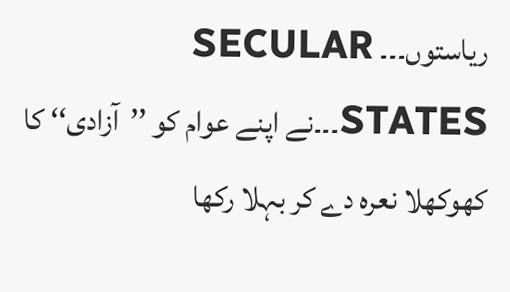ریاستوں۔۔۔ SECULAR STATES۔۔۔نے اپنے عوام کو ’’آزادی‘‘ کا کھوکھلا نعرہ دے کر بہلا رکھا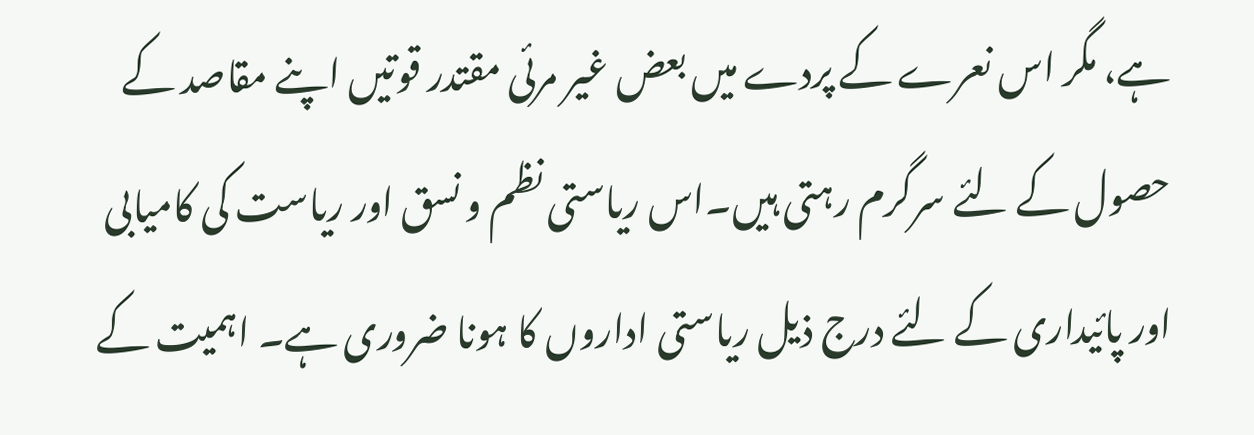ہے، مگر اس نعرے کے پردے میں بعض غیر مرئی مقتدر قوتیں اپنے مقاصد کے حصول کے لئے سرگرم رہتی ہیں۔اس ریاستی نظم و نسق اور ریاست کی کامیابی اور پائیداری کے لئے درج ذیل ریاستی اداروں کا ہونا ضروری ہے۔ اہمیت کے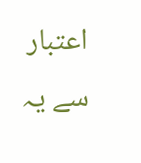اعتبار سے یہ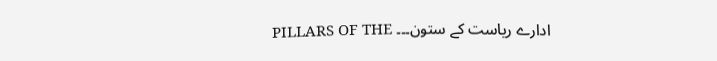ادارے ریاست کے ستون۔۔۔ PILLARS OF THE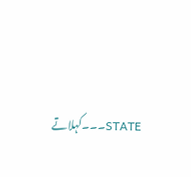STATE۔۔۔کہلاتے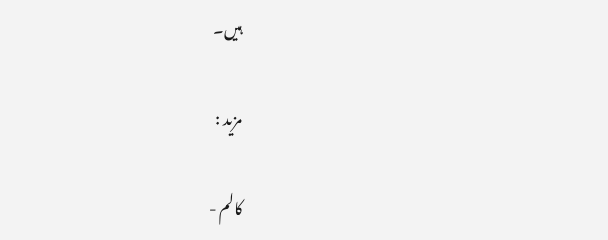ہیں۔

مزید :

کالم -